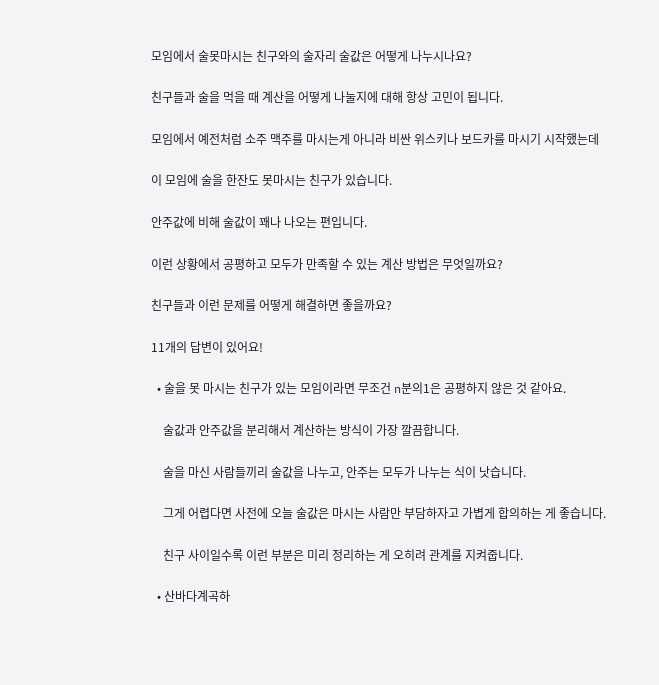모임에서 술못마시는 친구와의 술자리 술값은 어떻게 나누시나요?

친구들과 술을 먹을 때 계산을 어떻게 나눌지에 대해 항상 고민이 됩니다.

모임에서 예전처럼 소주 맥주를 마시는게 아니라 비싼 위스키나 보드카를 마시기 시작했는데

이 모임에 술을 한잔도 못마시는 친구가 있습니다.

안주값에 비해 술값이 꽤나 나오는 편입니다.

이런 상황에서 공평하고 모두가 만족할 수 있는 계산 방법은 무엇일까요?

친구들과 이런 문제를 어떻게 해결하면 좋을까요?

11개의 답변이 있어요!

  • 술을 못 마시는 친구가 있는 모임이라면 무조건 n분의1은 공평하지 않은 것 같아요.

    술값과 안주값을 분리해서 계산하는 방식이 가장 깔끔합니다.

    술을 마신 사람들끼리 술값을 나누고, 안주는 모두가 나누는 식이 낫습니다.

    그게 어렵다면 사전에 오늘 술값은 마시는 사람만 부담하자고 가볍게 합의하는 게 좋습니다.

    친구 사이일수록 이런 부분은 미리 정리하는 게 오히려 관계를 지켜줍니다.

  • 산바다계곡하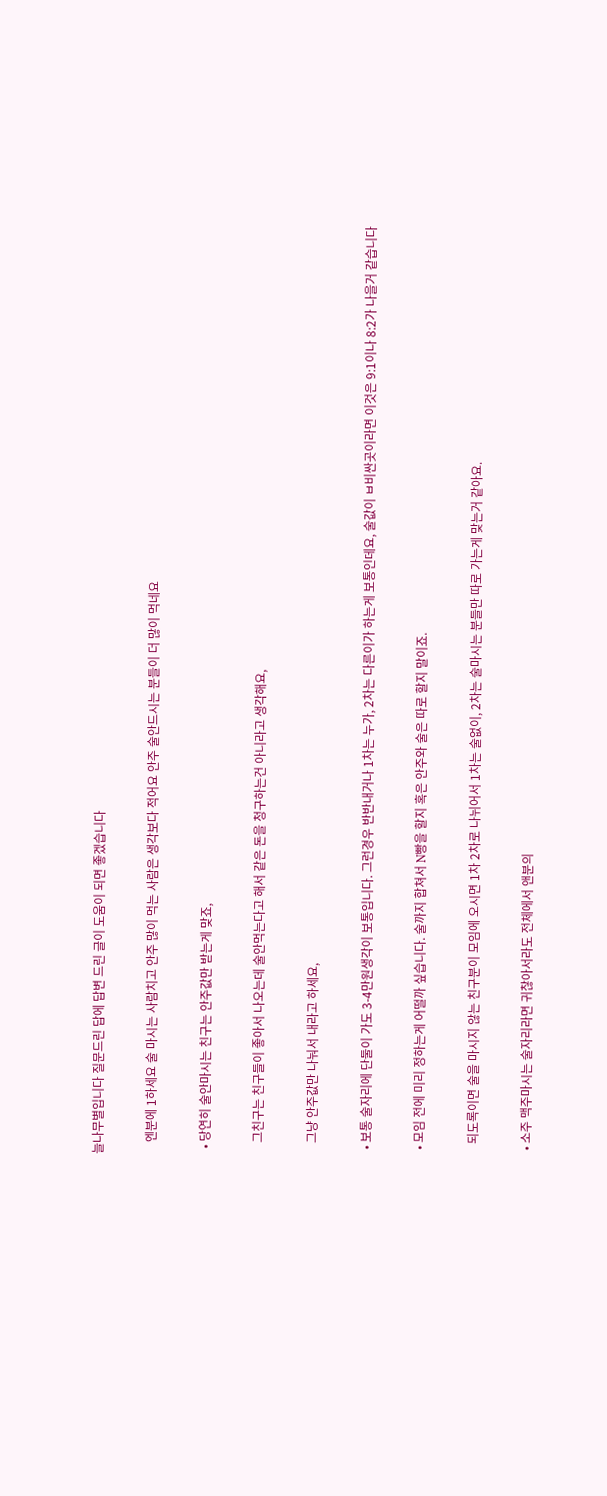늘나무별입니다 질문드린 답에 답변 드린 글이 도움이 되면 좋겠습니다

    엔분에 1하세요 술 마시는 사람치고 안주 많이 먹는 사람은 생각보다 적어요 안주 술안드시는 분들이 더 많이 먹네요

  • 당연히 술안마시는 친구는 안주값만 받는게 맞죠,

    그친구는 친구들이 좋아서 나오는데 술안먹는다고 해서 같은 돈을 청구하는건 아니라고 생각해요,

    그냥 안주값만 나눠서 내라고 하세요,

  • 보통 술자리에 단둘이 가도 3-4만원생각이 보통입니다. 그런경우 반반내거나 1차는 누가, 2차는 다른이가 하는게 보통인데요, 술값이 ㅂ비싼곳이라면 이것은 9:1이나 8:2가 나을거 같습니다

  • 모임 전에 미리 정하는게 어떨까 싶습니다. 술까지 합쳐서 N빵을 할지 혹은 안주와 술은 따로 할지 말이죠.

    되도록이면 술을 마시지 않는 친구분이 모임에 오시면 1차 2차로 나뉘어서 1차는 술없이, 2차는 술마시는 분들만 따로 가는게 맞는거 같아요.

  • 소주 맥주마시는 술자리라면 귀찮아서라도 전체에서 앤분의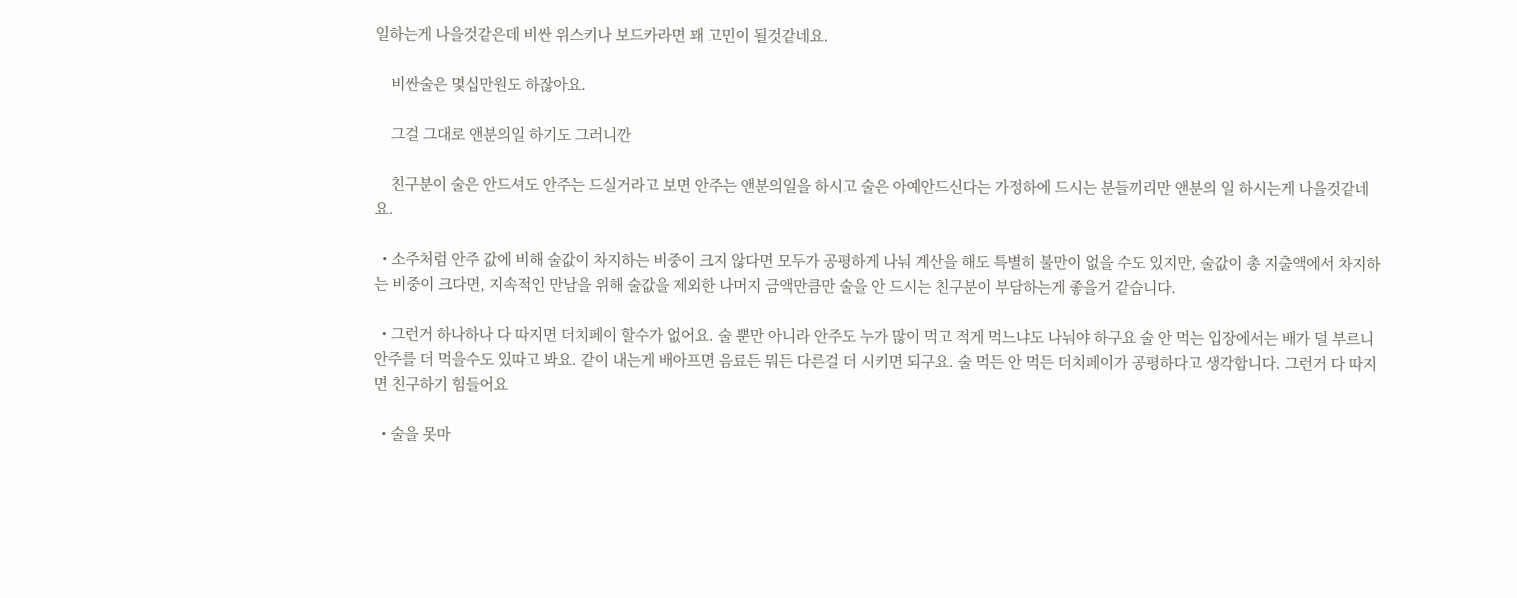일하는게 나을것같은데 비싼 위스키나 보드카라면 꽤 고민이 될것같네요.

    비싼술은 몇십만원도 하잖아요.

    그걸 그대로 앤분의일 하기도 그러니깐

    친구분이 술은 안드셔도 안주는 드실거라고 보면 안주는 앤분의일을 하시고 술은 아예안드신다는 가정하에 드시는 분들끼리만 앤분의 일 하시는게 나을것같네요.

  • 소주처럼 안주 값에 비해 술값이 차지하는 비중이 크지 않다면 모두가 공평하게 나눠 계산을 해도 특별히 불만이 없을 수도 있지만, 술값이 총 지출액에서 차지하는 비중이 크다면, 지속적인 만남을 위해 술값을 제외한 나머지 금액만큼만 술을 안 드시는 친구분이 부담하는게 좋을거 같습니다.

  • 그런거 하나하나 다 따지면 더치페이 할수가 없어요. 술 뿐만 아니라 안주도 누가 많이 먹고 적게 먹느냐도 나눠야 하구요 술 안 먹는 입장에서는 배가 덜 부르니 안주를 더 먹을수도 있따고 봐요. 같이 내는게 배아프면 음료든 뭐든 다른걸 더 시키면 되구요. 술 먹든 안 먹든 더치페이가 공평하다고 생각합니다. 그런거 다 따지면 친구하기 힘들어요

  • 술을 못마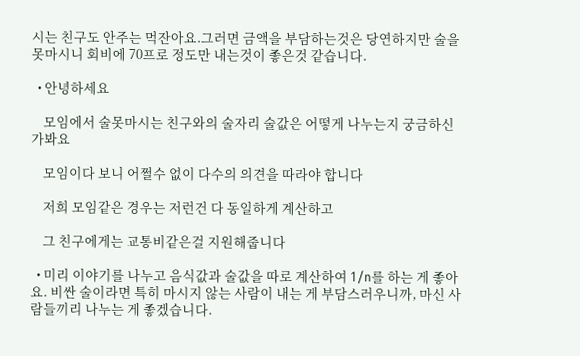시는 친구도 안주는 먹잔아요.그러면 금액을 부담하는것은 당연하지만 술을 못마시니 회비에 70프로 정도만 내는것이 좋은것 같습니다.

  • 안녕하세요

    모임에서 술못마시는 친구와의 술자리 술값은 어떻게 나누는지 궁금하신가봐요

    모임이다 보니 어쩔수 없이 다수의 의견을 따라야 합니다

    저희 모임같은 경우는 저런건 다 동일하게 계산하고

    그 친구에게는 교통비같은걸 지원해줍니다

  • 미리 이야기를 나누고 음식값과 술값을 따로 계산하여 1/n를 하는 게 좋아요. 비싼 술이라면 특히 마시지 않는 사람이 내는 게 부담스러우니까, 마신 사람들끼리 나누는 게 좋겠습니다.